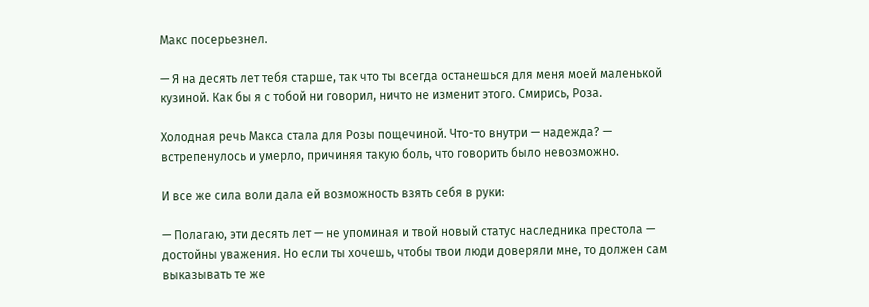Макс посерьезнел.

— Я на десять лет тебя старше, так что ты всегда останешься для меня моей маленькой кузиной. Как бы я с тобой ни говорил, ничто не изменит этого. Смирись, Роза.

Холодная речь Макса стала для Розы пощечиной. Что-то внутри — надежда? — встрепенулось и умерло, причиняя такую боль, что говорить было невозможно.

И все же сила воли дала ей возможность взять себя в руки:

— Полагаю, эти десять лет — не упоминая и твой новый статус наследника престола — достойны уважения. Но если ты хочешь, чтобы твои люди доверяли мне, то должен сам выказывать те же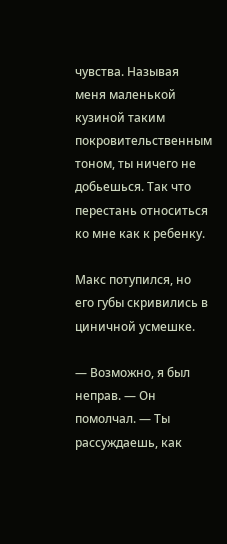чувства. Называя меня маленькой кузиной таким покровительственным тоном, ты ничего не добьешься. Так что перестань относиться ко мне как к ребенку.

Макс потупился, но его губы скривились в циничной усмешке.

— Возможно, я был неправ. — Он помолчал. — Ты рассуждаешь, как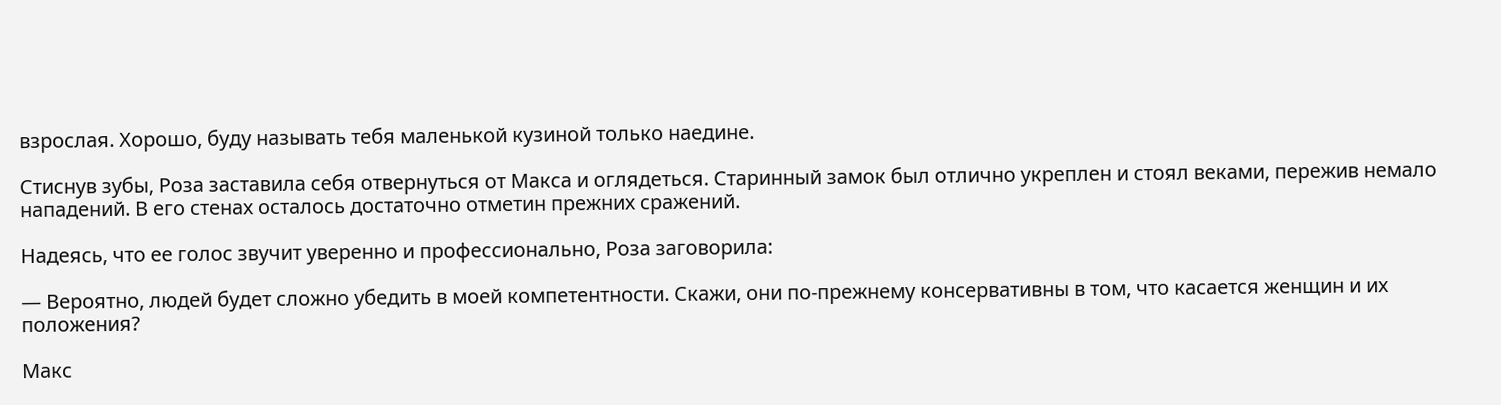взрослая. Хорошо, буду называть тебя маленькой кузиной только наедине.

Стиснув зубы, Роза заставила себя отвернуться от Макса и оглядеться. Старинный замок был отлично укреплен и стоял веками, пережив немало нападений. В его стенах осталось достаточно отметин прежних сражений.

Надеясь, что ее голос звучит уверенно и профессионально, Роза заговорила:

— Вероятно, людей будет сложно убедить в моей компетентности. Скажи, они по-прежнему консервативны в том, что касается женщин и их положения?

Макс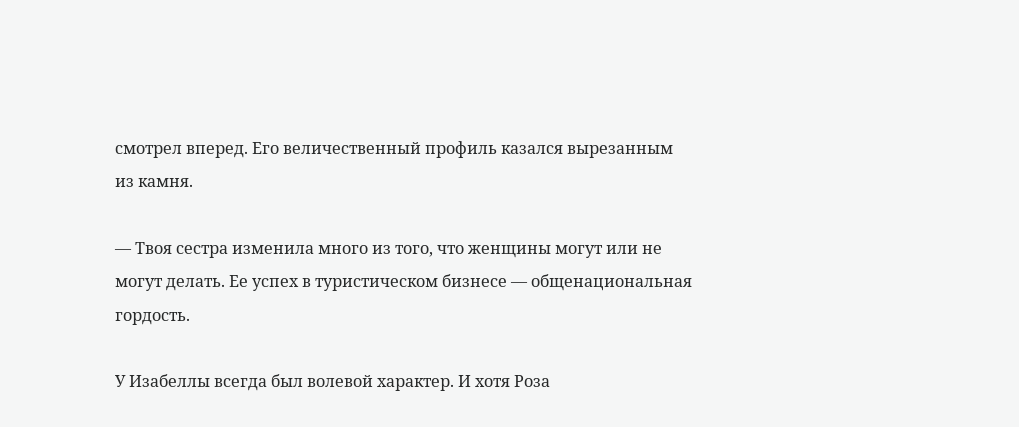смотрел вперед. Его величественный профиль казался вырезанным из камня.

— Твоя сестра изменила много из того, что женщины могут или не могут делать. Ее успех в туристическом бизнесе — общенациональная гордость.

У Изабеллы всегда был волевой характер. И хотя Роза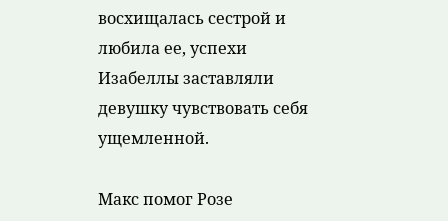восхищалась сестрой и любила ее, успехи Изабеллы заставляли девушку чувствовать себя ущемленной.

Макс помог Розе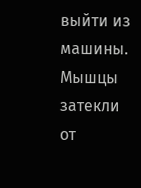выйти из машины. Мышцы затекли от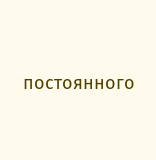постоянного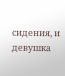сидения, и девушка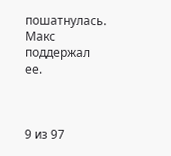пошатнулась. Макс поддержал ее.



9 из 97